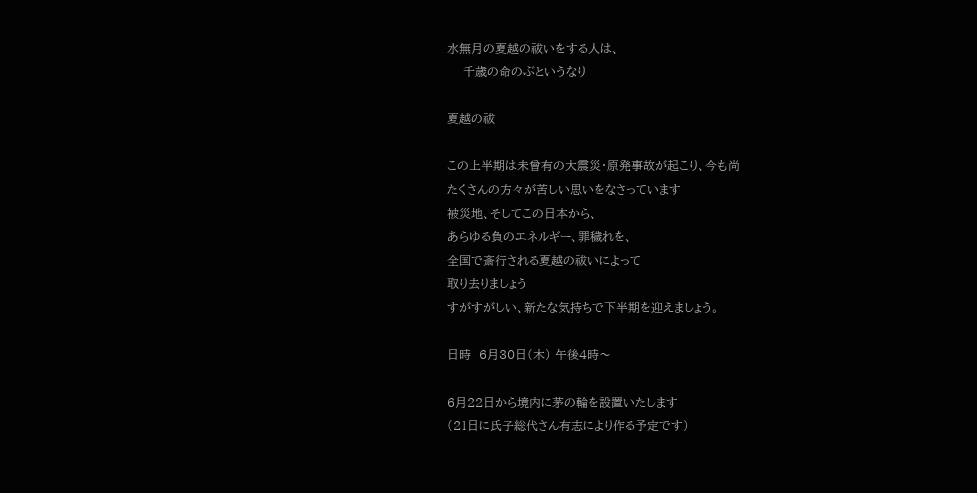水無月の夏越の祓いをする人は、
    千歳の命のぶというなり

夏越の祓

この上半期は未曾有の大震災・原発事故が起こり、今も尚
たくさんの方々が苦しい思いをなさっています
被災地、そしてこの日本から、
あらゆる負のエネルギー、罪穢れを、
全国で斎行される夏越の祓いによって
取り去りましょう
すがすがしい、新たな気持ちで下半期を迎えましょう。

日時  6月30日(木) 午後4時〜

6月22日から境内に茅の輪を設置いたします
(21日に氏子総代さん有志により作る予定です)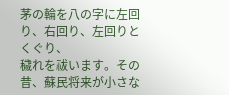茅の輪を八の字に左回り、右回り、左回りとくぐり、
穢れを祓います。その昔、蘇民将来が小さな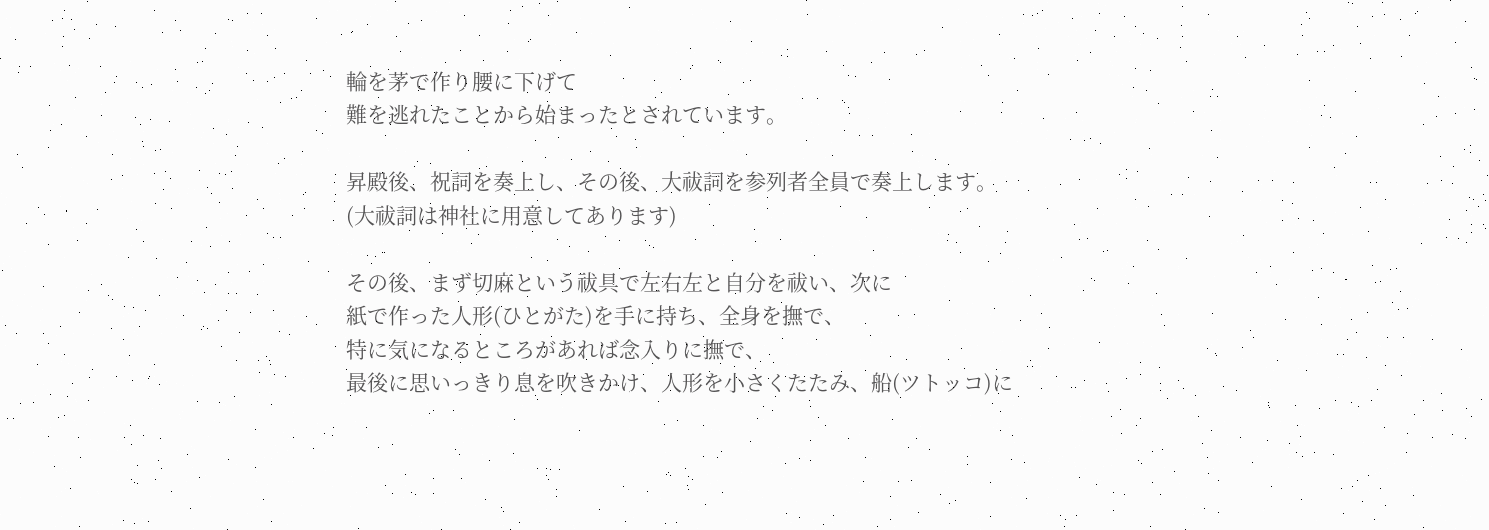輪を茅で作り腰に下げて
難を逃れたことから始まったとされています。

昇殿後、祝詞を奏上し、その後、大祓詞を参列者全員で奏上します。
(大祓詞は神社に用意してあります)

その後、まず切麻という祓具で左右左と自分を祓い、次に
紙で作った人形(ひとがた)を手に持ち、全身を撫で、
特に気になるところがあれば念入りに撫で、
最後に思いっきり息を吹きかけ、人形を小さくたたみ、船(ツトッコ)に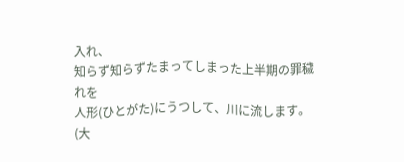入れ、
知らず知らずたまってしまった上半期の罪穢れを
人形(ひとがた)にうつして、川に流します。
(大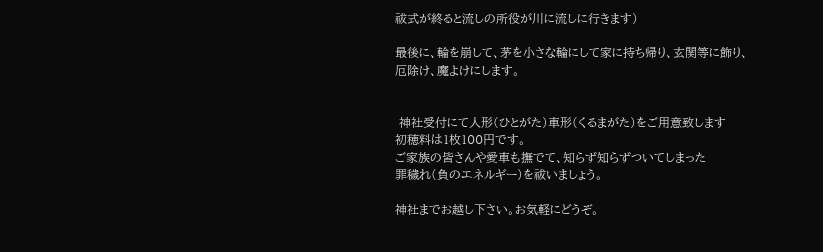祓式が終ると流しの所役が川に流しに行きます)

最後に、輪を崩して、茅を小さな輪にして家に持ち帰り、玄関等に飾り、
厄除け、魔よけにします。


 神社受付にて人形(ひとがた)車形(くるまがた)をご用意致します
初穂料は1枚100円です。
ご家族の皆さんや愛車も撫でて、知らず知らずついてしまった
罪穢れ(負のエネルギー)を祓いましょう。

神社までお越し下さい。お気軽にどうぞ。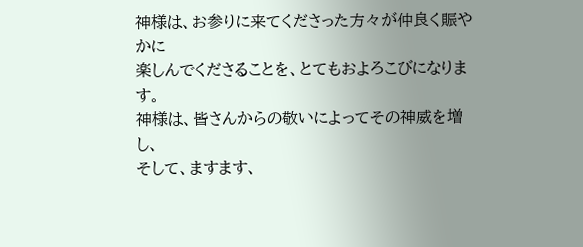神様は、お参りに来てくださった方々が仲良く賑やかに
楽しんでくださることを、とてもおよろこびになります。
神様は、皆さんからの敬いによってその神威を増し、
そして、ますます、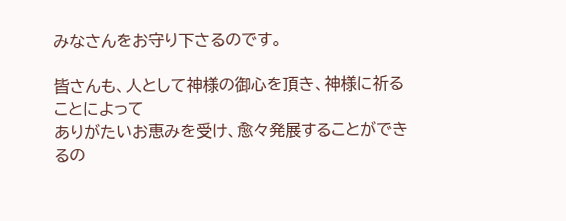みなさんをお守り下さるのです。

皆さんも、人として神様の御心を頂き、神様に祈ることによって
ありがたいお恵みを受け、愈々発展することができるの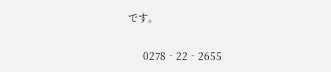です。

     0278‐22‐2655